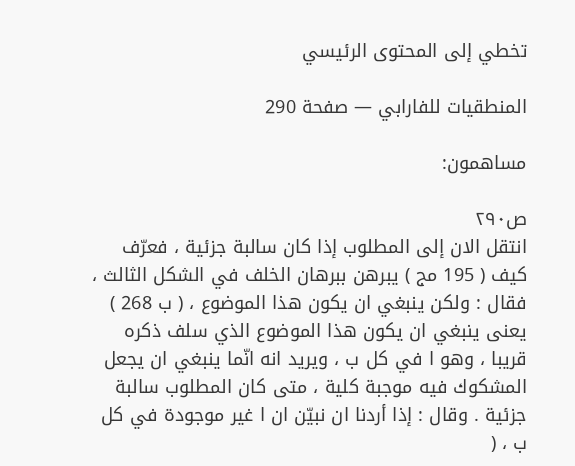تخطي إلى المحتوى الرئيسي

المنطقيات للفارابي — صفحة 290

مساهمون:

ص٢٩٠
انتقل الان إلى المطلوب إذا كان سالبة جزئية ، فعرّف كيف ( 195 مج ) يبرهن ببرهان الخلف في الشكل الثالث ، فقال : ولكن ينبغي ان يكون هذا الموضوع ، ( ب 268 ) يعنى ينبغي ان يكون هذا الموضوع الذي سلف ذكره قريبا ، وهو ا في كل ب ، ويريد انه انّما ينبغي ان يجعل المشكوك فيه موجبة كلية ، متى كان المطلوب سالبة جزئية . وقال : إذا أردنا ان نبيّن ان ا غير موجودة في كل ب ، (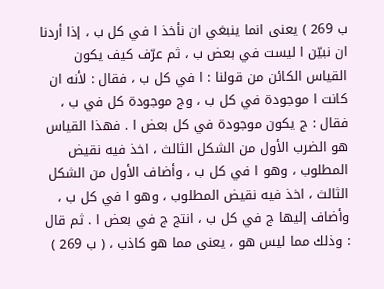ب 269 ) يعنى انما ينبغي ان نأخذ ا في كل ب ، إذا أردنا ان نبيّن ا ليست في بعض ب ، ثم عرّف كيف يكون القياس الكائن من قولنا : ا في كل ب ، فقال : لأنه ان كانت ا موجودة في كل ب ، وج موجودة كل في ب ، فقال : ج يكون موجودة في كل بعض ا . فهذا القياس هو الضرب الأول من الشكل الثالث ، اخذ فيه نقيض المطلوب ، وهو ا في كل ب ، وأضاف الأول من الشكل الثالث ، اخذ فيه نقيض المطلوب ، وهو ا في كل ب ، وأضاف إليها ج في كل ب ، انتج ج في بعض ا . ثم قال : وذلك مما ليس هو ، يعنى مما هو كاذب ، ( ب 269 )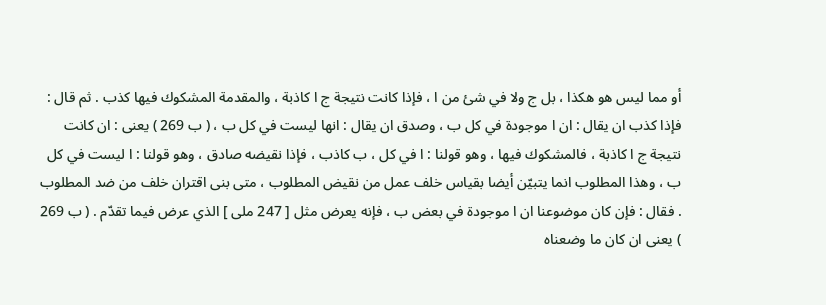أو مما ليس هو هكذا ، بل ج ولا في شئ من ا ، فإذا كانت نتيجة ج ا كاذبة ، والمقدمة المشكوك فيها كذب . ثم قال : فإذا كذب ان يقال : ان ا موجودة في كل ب ، وصدق ان يقال : انها ليست في كل ب ، ( ب 269 ) يعنى : ان كانت نتيجة ج ا كاذبة ، فالمشكوك فيها ، وهو قولنا : ا في كل ، ب كاذب ، فإذا نقيضه صادق ، وهو قولنا : ا ليست في كل ب ، وهذا المطلوب انما يتبيّن أيضا بقياس خلف عمل من نقيض المطلوب ، متى بنى اقتران خلف من ضد المطلوب . فقال : فإن كان موضوعنا ان ا موجودة في بعض ب ، فإنه يعرض مثل [ 247 ملى ] الذي عرض فيما تقدّم . ( ب 269 ) يعنى ان كان ما وضعناه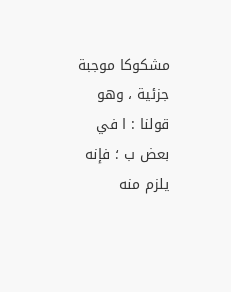مشكوكا موجبة جزئية ، وهو قولنا : ا في بعض ب ؛ فإنه يلزم منه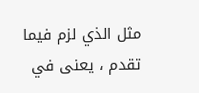مثل الذي لزم فيما تقدم ، يعنى في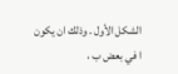الشكل الأول . وذلك ان يكون ا في بعض ب ،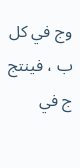وج في كل ب ، فينتج ج في